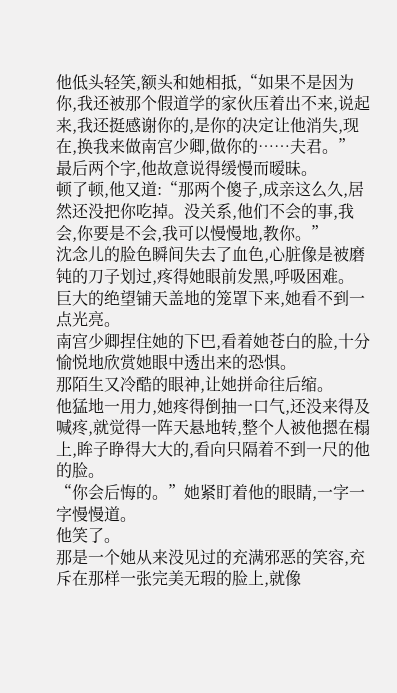他低头轻笑,额头和她相抵,“如果不是因为你,我还被那个假道学的家伙压着出不来,说起来,我还挺感谢你的,是你的决定让他消失,现在,换我来做南宫少卿,做你的……夫君。”
最后两个字,他故意说得缓慢而暧昧。
顿了顿,他又道:“那两个傻子,成亲这么久,居然还没把你吃掉。没关系,他们不会的事,我会,你要是不会,我可以慢慢地,教你。”
沈念儿的脸色瞬间失去了血色,心脏像是被磨钝的刀子划过,疼得她眼前发黑,呼吸困难。
巨大的绝望铺天盖地的笼罩下来,她看不到一点光亮。
南宫少卿捏住她的下巴,看着她苍白的脸,十分愉悦地欣赏她眼中透出来的恐惧。
那陌生又冷酷的眼神,让她拼命往后缩。
他猛地一用力,她疼得倒抽一口气,还没来得及喊疼,就觉得一阵天悬地转,整个人被他摁在榻上,眸子睁得大大的,看向只隔着不到一尺的他的脸。
“你会后悔的。”她紧盯着他的眼睛,一字一字慢慢道。
他笑了。
那是一个她从来没见过的充满邪恶的笑容,充斥在那样一张完美无瑕的脸上,就像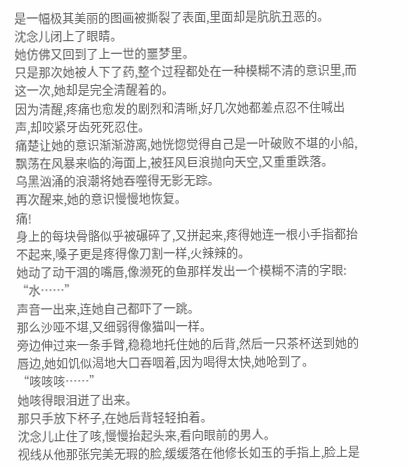是一幅极其美丽的图画被撕裂了表面,里面却是肮肮丑恶的。
沈念儿闭上了眼睛。
她仿佛又回到了上一世的噩梦里。
只是那次她被人下了药,整个过程都处在一种模糊不清的意识里,而这一次,她却是完全清醒着的。
因为清醒,疼痛也愈发的剧烈和清晰,好几次她都差点忍不住喊出声,却咬紧牙齿死死忍住。
痛楚让她的意识渐渐游离,她恍惚觉得自己是一叶破败不堪的小船,飘荡在风暴来临的海面上,被狂风巨浪抛向天空,又重重跌落。
乌黑汹涌的浪潮将她吞噬得无影无踪。
再次醒来,她的意识慢慢地恢复。
痛!
身上的每块骨骼似乎被碾碎了,又拼起来,疼得她连一根小手指都抬不起来,嗓子更是疼得像刀割一样,火辣辣的。
她动了动干涸的嘴唇,像濒死的鱼那样发出一个模糊不清的字眼:
“水……”
声音一出来,连她自己都吓了一跳。
那么沙哑不堪,又细弱得像猫叫一样。
旁边伸过来一条手臂,稳稳地托住她的后背,然后一只茶杯送到她的唇边,她如饥似渴地大口吞咽着,因为喝得太快,她呛到了。
“咳咳咳……”
她咳得眼泪迸了出来。
那只手放下杯子,在她后背轻轻拍着。
沈念儿止住了咳,慢慢抬起头来,看向眼前的男人。
视线从他那张完美无瑕的脸,缓缓落在他修长如玉的手指上,脸上是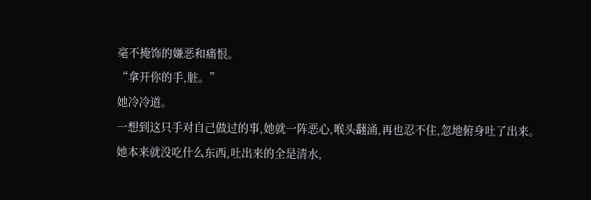毫不掩饰的嫌恶和痛恨。
“拿开你的手,脏。”
她冷冷道。
一想到这只手对自己做过的事,她就一阵恶心,喉头翻涌,再也忍不住,忽地俯身吐了出来。
她本来就没吃什么东西,吐出来的全是清水,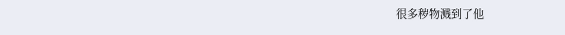很多秽物溅到了他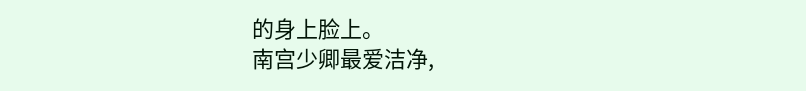的身上脸上。
南宫少卿最爱洁净,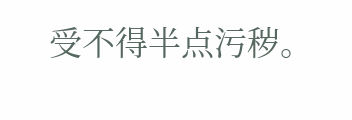受不得半点污秽。